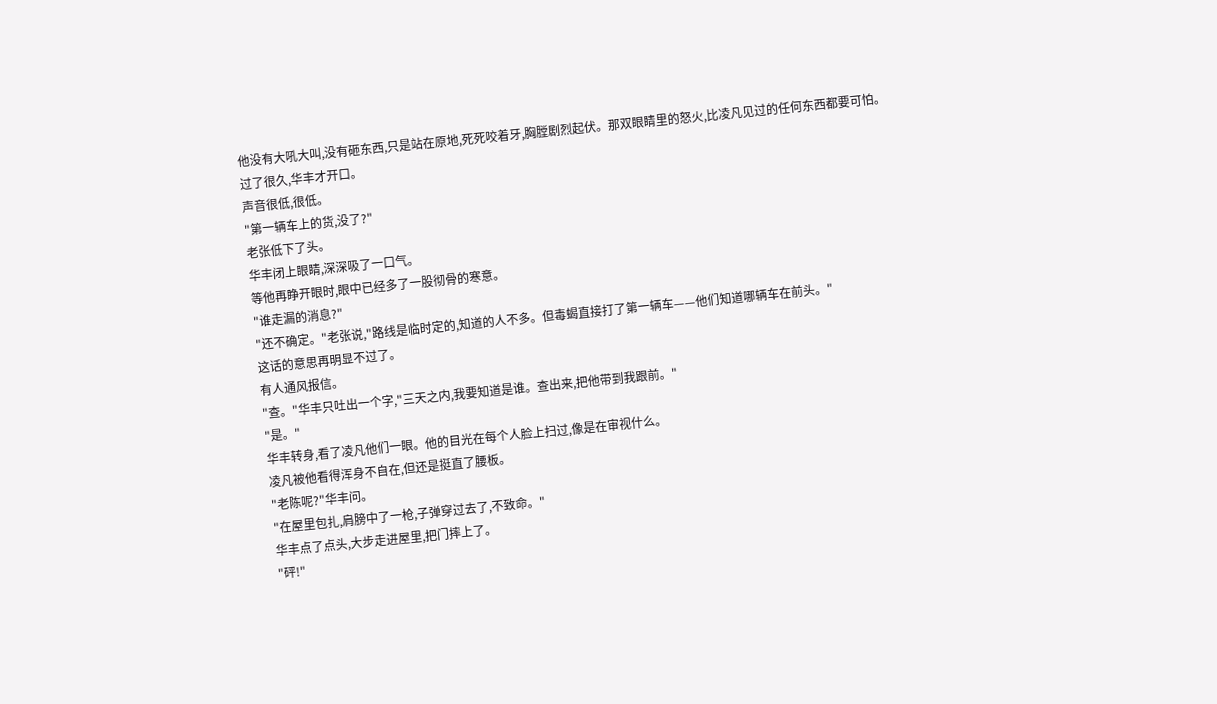他没有大吼大叫,没有砸东西,只是站在原地,死死咬着牙,胸膛剧烈起伏。那双眼睛里的怒火,比凌凡见过的任何东西都要可怕。
过了很久,华丰才开口。
声音很低,很低。
"第一辆车上的货,没了?"
老张低下了头。
华丰闭上眼睛,深深吸了一口气。
等他再睁开眼时,眼中已经多了一股彻骨的寒意。
"谁走漏的消息?"
"还不确定。"老张说,"路线是临时定的,知道的人不多。但毒蝎直接打了第一辆车——他们知道哪辆车在前头。"
这话的意思再明显不过了。
有人通风报信。
"查。"华丰只吐出一个字,"三天之内,我要知道是谁。查出来,把他带到我跟前。"
"是。"
华丰转身,看了凌凡他们一眼。他的目光在每个人脸上扫过,像是在审视什么。
凌凡被他看得浑身不自在,但还是挺直了腰板。
"老陈呢?"华丰问。
"在屋里包扎,肩膀中了一枪,子弹穿过去了,不致命。"
华丰点了点头,大步走进屋里,把门摔上了。
"砰!"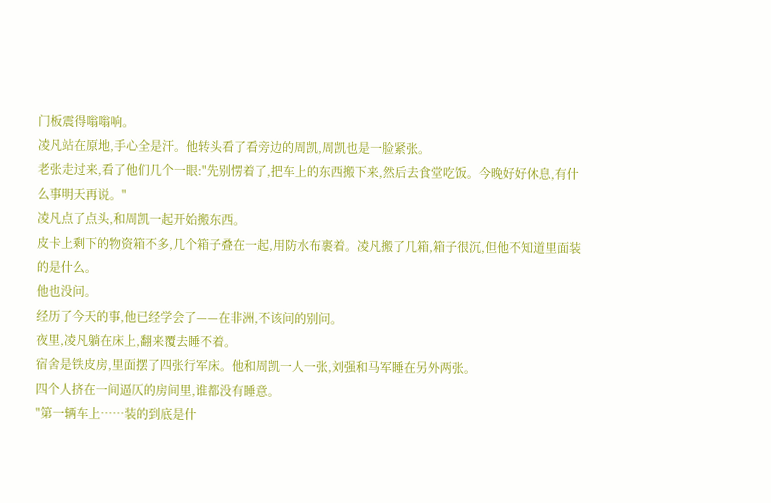门板震得嗡嗡响。
凌凡站在原地,手心全是汗。他转头看了看旁边的周凯,周凯也是一脸紧张。
老张走过来,看了他们几个一眼:"先别愣着了,把车上的东西搬下来,然后去食堂吃饭。今晚好好休息,有什么事明天再说。"
凌凡点了点头,和周凯一起开始搬东西。
皮卡上剩下的物资箱不多,几个箱子叠在一起,用防水布裹着。凌凡搬了几箱,箱子很沉,但他不知道里面装的是什么。
他也没问。
经历了今天的事,他已经学会了——在非洲,不该问的别问。
夜里,凌凡躺在床上,翻来覆去睡不着。
宿舍是铁皮房,里面摆了四张行军床。他和周凯一人一张,刘强和马军睡在另外两张。
四个人挤在一间逼仄的房间里,谁都没有睡意。
"第一辆车上……装的到底是什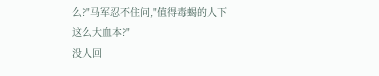么?"马军忍不住问,"值得毒蝎的人下这么大血本?"
没人回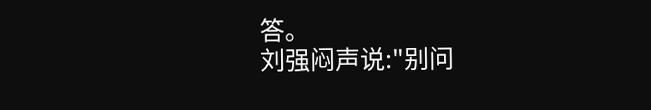答。
刘强闷声说:"别问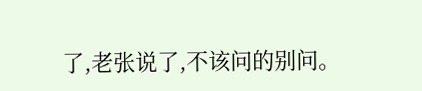了,老张说了,不该问的别问。